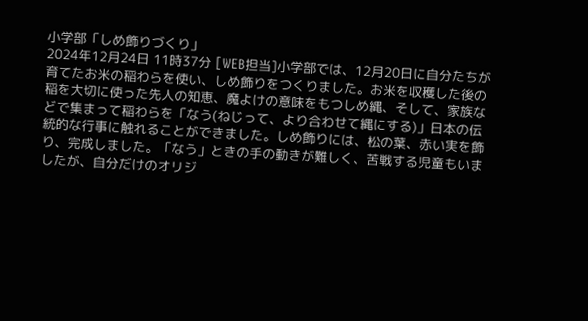小学部「しめ飾りづくり」
2024年12月24日 11時37分 [WEB担当]小学部では、12月20日に自分たちが育てたお米の稲わらを使い、しめ飾りをつくりました。お米を収穫した後の稲を大切に使った先人の知恵、魔よけの意味をもつしめ縄、そして、家族などで集まって稲わらを「なう(ねじって、より合わせて縄にする)」日本の伝統的な行事に触れることができました。しめ飾りには、松の葉、赤い実を飾り、完成しました。「なう」ときの手の動きが難しく、苦戦する児童もいましたが、自分だけのオリジ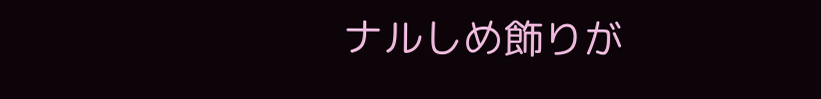ナルしめ飾りが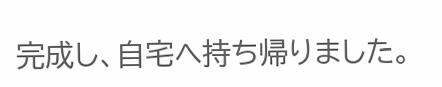完成し、自宅へ持ち帰りました。